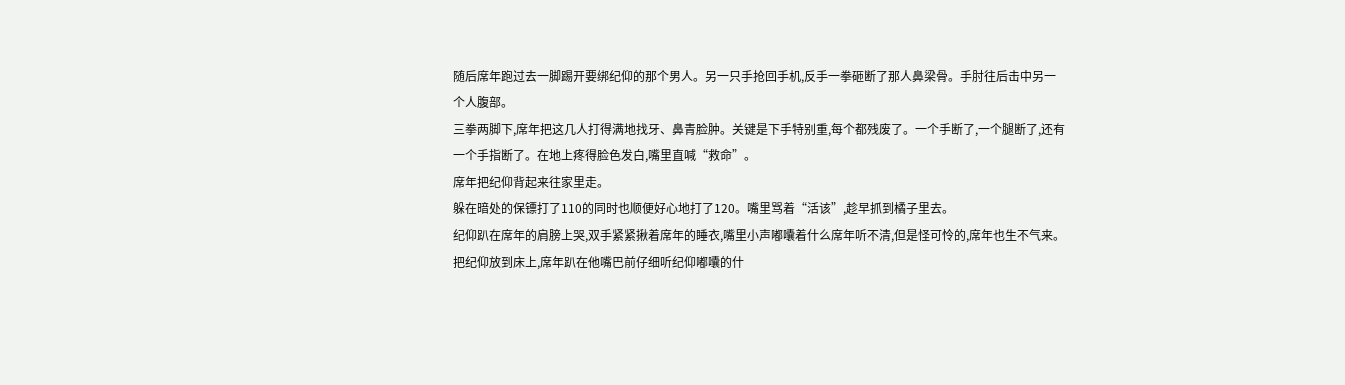随后席年跑过去一脚踢开要绑纪仰的那个男人。另一只手抢回手机,反手一拳砸断了那人鼻梁骨。手肘往后击中另一个人腹部。
三拳两脚下,席年把这几人打得满地找牙、鼻青脸肿。关键是下手特别重,每个都残废了。一个手断了,一个腿断了,还有一个手指断了。在地上疼得脸色发白,嘴里直喊“救命”。
席年把纪仰背起来往家里走。
躲在暗处的保镖打了110的同时也顺便好心地打了120。嘴里骂着“活该”,趁早抓到橘子里去。
纪仰趴在席年的肩膀上哭,双手紧紧揪着席年的睡衣,嘴里小声嘟囔着什么席年听不清,但是怪可怜的,席年也生不气来。
把纪仰放到床上,席年趴在他嘴巴前仔细听纪仰嘟囔的什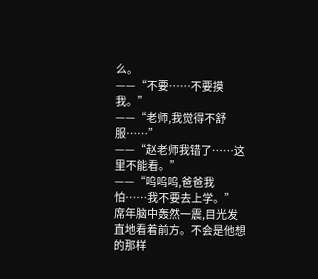么。
——“不要……不要摸我。”
——“老师,我觉得不舒服……”
——“赵老师我错了……这里不能看。”
——“呜呜呜,爸爸我怕……我不要去上学。”
席年脑中轰然一震,目光发直地看着前方。不会是他想的那样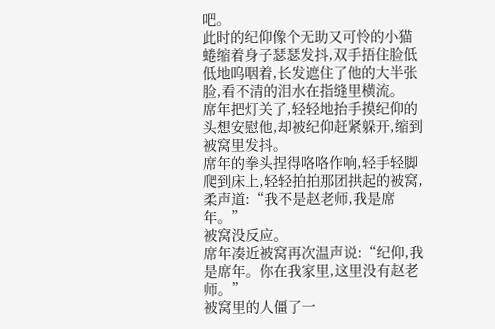吧。
此时的纪仰像个无助又可怜的小猫蜷缩着身子瑟瑟发抖,双手捂住脸低低地呜咽着,长发遮住了他的大半张脸,看不清的泪水在指缝里横流。
席年把灯关了,轻轻地抬手摸纪仰的头想安慰他,却被纪仰赶紧躲开,缩到被窝里发抖。
席年的拳头捏得咯咯作响,轻手轻脚爬到床上,轻轻拍拍那团拱起的被窝,柔声道:“我不是赵老师,我是席年。”
被窝没反应。
席年凑近被窝再次温声说:“纪仰,我是席年。你在我家里,这里没有赵老师。”
被窝里的人僵了一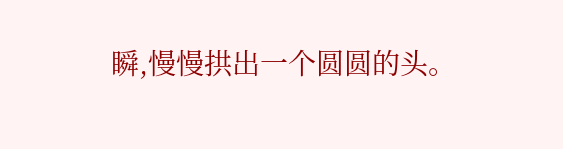瞬,慢慢拱出一个圆圆的头。